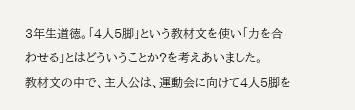3年生道徳。「4人5脚」という教材文を使い「力を合わせる」とはどういうことか?を考えあいました。
教材文の中で、主人公は、運動会に向けて4人5脚を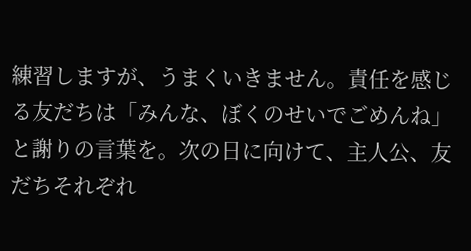練習しますが、うまくいきません。責任を感じる友だちは「みんな、ぼくのせいでごめんね」と謝りの言葉を。次の日に向けて、主人公、友だちそれぞれ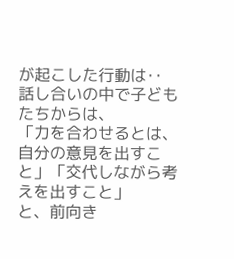が起こした行動は‥
話し合いの中で子どもたちからは、
「力を合わせるとは、自分の意見を出すこと」「交代しながら考えを出すこと」
と、前向き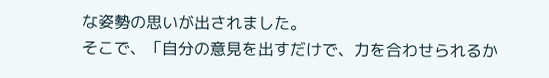な姿勢の思いが出されました。
そこで、「自分の意見を出すだけで、力を合わせられるか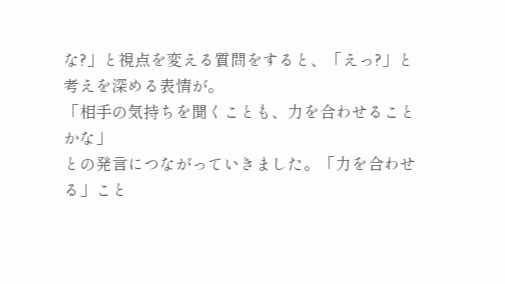な?」と視点を変える質問をすると、「えっ?」と考えを深める表情が。
「相手の気持ちを聞くことも、力を合わせることかな」
との発言につながっていきました。「力を合わせる」こと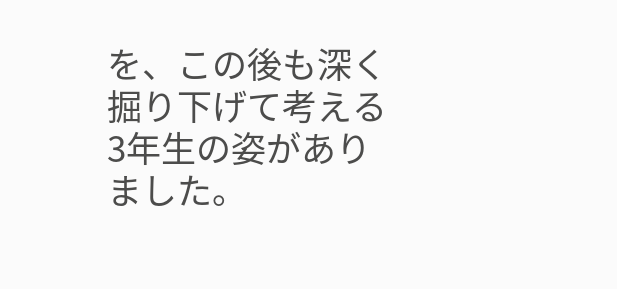を、この後も深く掘り下げて考える3年生の姿がありました。